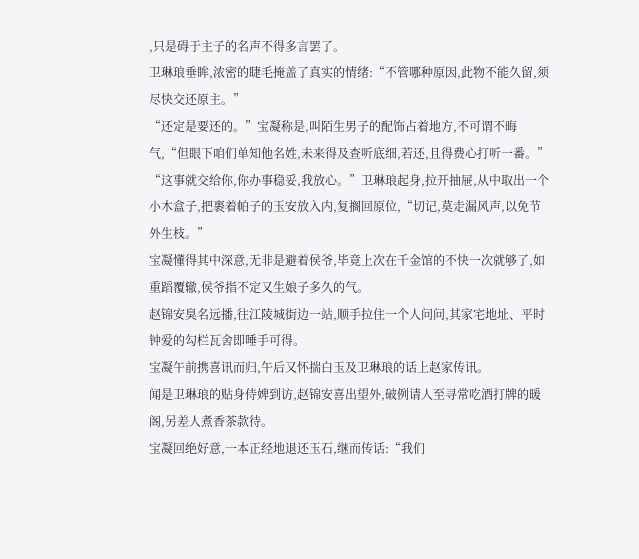,只是碍于主子的名声不得多言罢了。
卫琳琅垂眸,浓密的睫毛掩盖了真实的情绪:“不管哪种原因,此物不能久留,须尽快交还原主。”
“还定是要还的。”宝凝称是,叫陌生男子的配饰占着地方,不可谓不晦气,“但眼下咱们单知他名姓,未来得及查听底细,若还,且得费心打听一番。”
“这事就交给你,你办事稳妥,我放心。”卫琳琅起身,拉开抽屉,从中取出一个小木盒子,把裹着帕子的玉安放入内,复搁回原位,“切记,莫走漏风声,以免节外生枝。”
宝凝懂得其中深意,无非是避着侯爷,毕竟上次在千金馆的不快一次就够了,如重蹈覆辙,侯爷指不定又生娘子多久的气。
赵锦安臭名远播,往江陵城街边一站,顺手拉住一个人问问,其家宅地址、平时钟爱的勾栏瓦舍即唾手可得。
宝凝午前携喜讯而归,午后又怀揣白玉及卫琳琅的话上赵家传讯。
闻是卫琳琅的贴身侍婢到访,赵锦安喜出望外,破例请人至寻常吃酒打牌的暖阁,另差人煮香茶款待。
宝凝回绝好意,一本正经地退还玉石,继而传话:“我们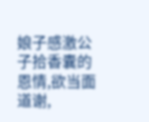娘子感激公子拾香囊的恩情,欲当面道谢,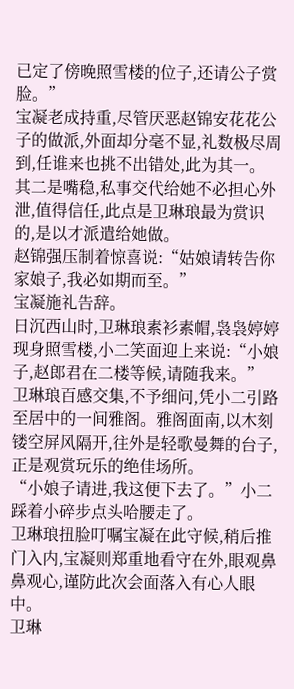已定了傍晚照雪楼的位子,还请公子赏脸。”
宝凝老成持重,尽管厌恶赵锦安花花公子的做派,外面却分毫不显,礼数极尽周到,任谁来也挑不出错处,此为其一。
其二是嘴稳,私事交代给她不必担心外泄,值得信任,此点是卫琳琅最为赏识的,是以才派遣给她做。
赵锦强压制着惊喜说:“姑娘请转告你家娘子,我必如期而至。”
宝凝施礼告辞。
日沉西山时,卫琳琅素衫素帽,袅袅婷婷现身照雪楼,小二笑面迎上来说:“小娘子,赵郎君在二楼等候,请随我来。”
卫琳琅百感交集,不予细问,凭小二引路至居中的一间雅阁。雅阁面南,以木刻镂空屏风隔开,往外是轻歌曼舞的台子,正是观赏玩乐的绝佳场所。
“小娘子请进,我这便下去了。”小二踩着小碎步点头哈腰走了。
卫琳琅扭脸叮嘱宝凝在此守候,稍后推门入内,宝凝则郑重地看守在外,眼观鼻鼻观心,谨防此次会面落入有心人眼中。
卫琳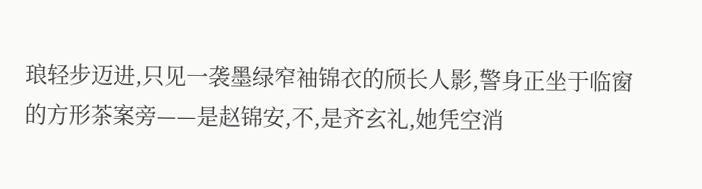琅轻步迈进,只见一袭墨绿窄袖锦衣的颀长人影,警身正坐于临窗的方形茶案旁——是赵锦安,不,是齐玄礼,她凭空消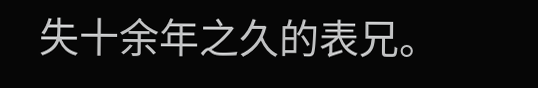失十余年之久的表兄。